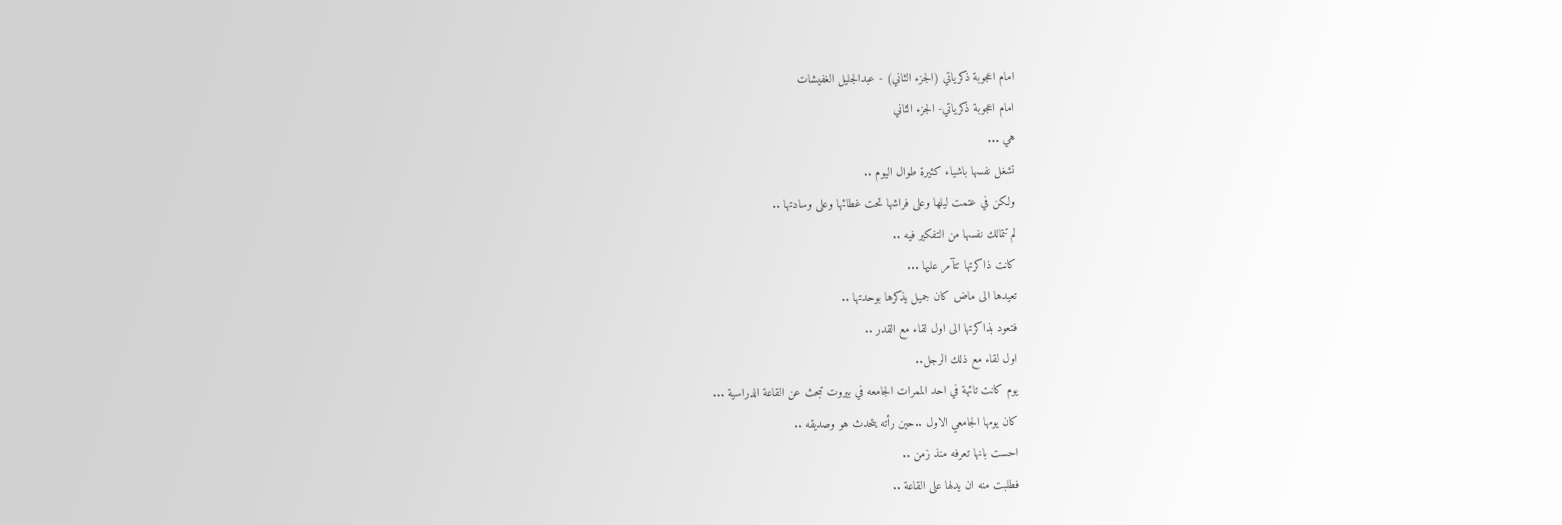امام اعجوبة ذكرياتي (الجزء الثاني) - عبدالجليل الغفيشات
امام اعجوبة ذكرياتي- الجزء الثاني
هي ...
تشغل نفسها باشياء كثيرة طوال اليوم ..
ولكن في عتمت ليلها وعلى فراشها تحت غطائها وعلى وسادتها ..
لم تتمالك نفسها من التفكير فيه ..
كانت ذاكرتها تتآمر عليها ...
تعيدها الى ماض كان جميل يذكرها بوحدتها ..
فتعود بذاكرتها الى اول لقاء مع القدر ..
اول لقاء مع ذلك الرجل..
يوم كانت تائهة في احد الممرات الجامعه في بيروت تبحث عن القاعة الدراسية ...
كان يومها الجامعي الاول ..حين رأته يتحدث هو وصديقه ..
احست بانها تعرفه منذ زمن ..
فطلبت منه ان يدلها على القاعة ..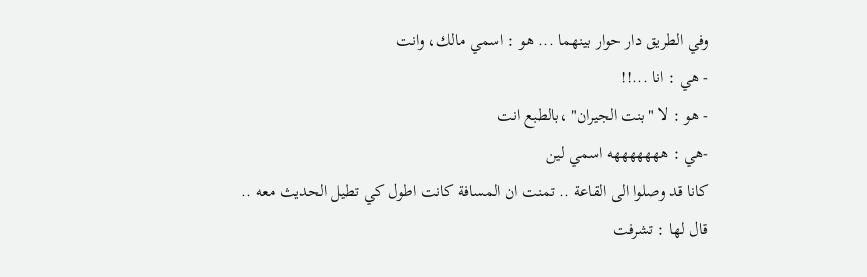وفي الطريق دار حوار بينهما ... هو : اسمي مالك، وانت
- هي : انا ...!!
- هو : لا "بنت الجيران" ،بالطبع انت
-هي : هههههههه اسمي لين
كانا قد وصلوا الى القاعة .. تمنت ان المسافة كانت اطول كي تطيل الحديث معه ..
قال لها : تشرفت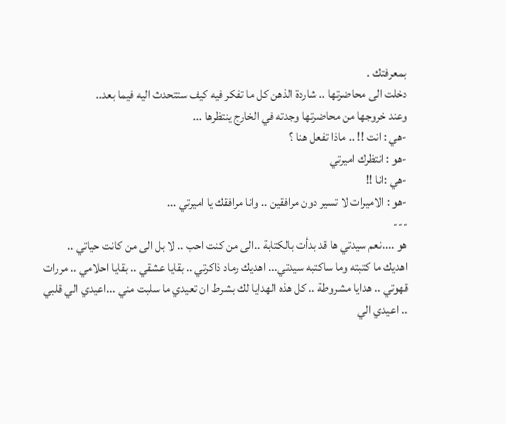بمعرفتك .
دخلت الى محاضرتها .. شاردة الذهن كل ما تفكر فيه كيف ستتحدث اليه فيما بعد..
وعند خروجها من محاضرتها وجدته في الخارج ينتظرها ...
-هي : انت !! .. ماذا تفعل هنا ؟
-هو : انتظرك اميرتي
-هي :انا !!
-هو : الاميرات لا تسير دون مرافقين .. وانا مرافقك يا اميرتي ...
---
هو ....نعم سيدتي ها قد بدأت بالكتابة ..الى من كنت احب .. لا بل الى من كانت حياتي .. اهديك ما كتبته وما ساكتبه سيدتي... اهديك رماد ذاكرتي .. بقايا عشقي .. بقايا احلامي .. مررات قهوتي .. هدايا مشروطة .. كل هذه الهدايا لك بشرط ان تعيدي ما سلبت مني ...اعيدي الي قلبي .. اعيدي الي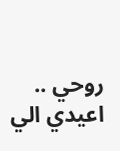روحي .. اعيدي الي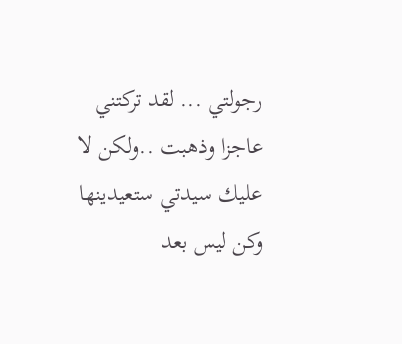رجولتي ... لقد تركتني عاجزا وذهبت ..ولكن لا عليك سيدتي ستعيدينها وكن ليس بعد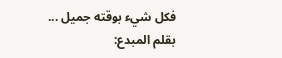فكل شيء بوقته جميل ...
بقلم المبدع: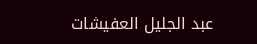عبد الجليل العفيشات